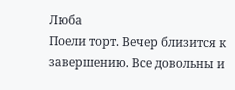Люба
Поели торт. Вечер близится к завершению. Все довольны и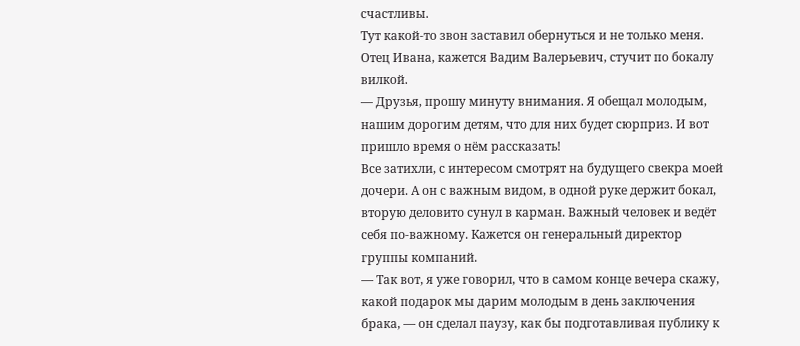счастливы.
Тут какой-то звон заставил обернуться и не только меня.
Отец Ивана, кажется Вадим Валерьевич, стучит по бокалу вилкой.
— Друзья, прошу минуту внимания. Я обещал молодым, нашим дорогим детям, что для них будет сюрприз. И вот пришло время о нём рассказать!
Все затихли, с интересом смотрят на будущего свекра моей дочери. А он с важным видом, в одной руке держит бокал, вторую деловито сунул в карман. Важный человек и ведёт себя по-важному. Кажется он генеральный директор группы компаний.
— Так вот, я уже говорил, что в самом конце вечера скажу, какой подарок мы дарим молодым в день заключения брака, — он сделал паузу, как бы подготавливая публику к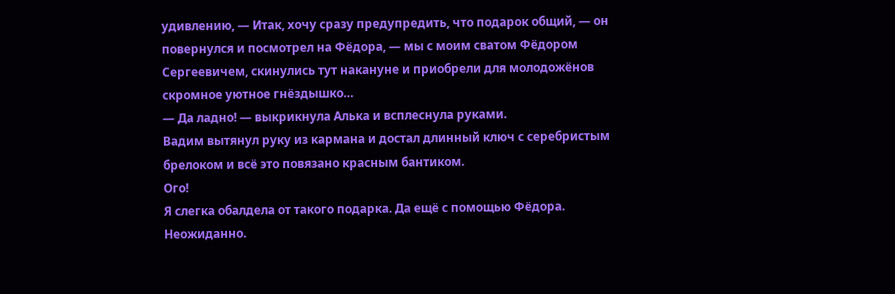удивлению, — Итак, хочу сразу предупредить, что подарок общий, — он повернулся и посмотрел на Фёдора, — мы с моим сватом Фёдором Сергеевичем, скинулись тут накануне и приобрели для молодожёнов скромное уютное гнёздышко…
— Да ладно! — выкрикнула Алька и всплеснула руками.
Вадим вытянул руку из кармана и достал длинный ключ с серебристым брелоком и всё это повязано красным бантиком.
Ого!
Я слегка обалдела от такого подарка. Да ещё с помощью Фёдора.
Неожиданно.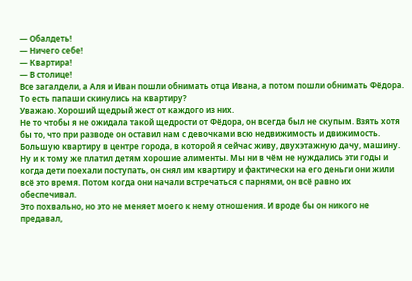— Обалдеть!
— Ничего себе!
— Квартира!
— В столице!
Все загалдели, а Аля и Иван пошли обнимать отца Ивана, а потом пошли обнимать Фёдора.
То есть папаши скинулись на квартиру?
Уважаю. Хороший щедрый жест от каждого из них.
Не то чтобы я не ожидала такой щедрости от Фёдора, он всегда был не скупым. Взять хотя бы то, что при разводе он оставил нам с девочками всю недвижимость и движимость. Большую квартиру в центре города, в которой я сейчас живу, двухэтажную дачу, машину. Ну и к тому же платил детям хорошие алименты. Мы ни в чём не нуждались эти годы и когда дети поехали поступать, он снял им квартиру и фактически на его деньги они жили всё это время. Потом когда они начали встречаться с парнями, он всё равно их обеспечивал.
Это похвально, но это не меняет моего к нему отношения. И вроде бы он никого не предавал,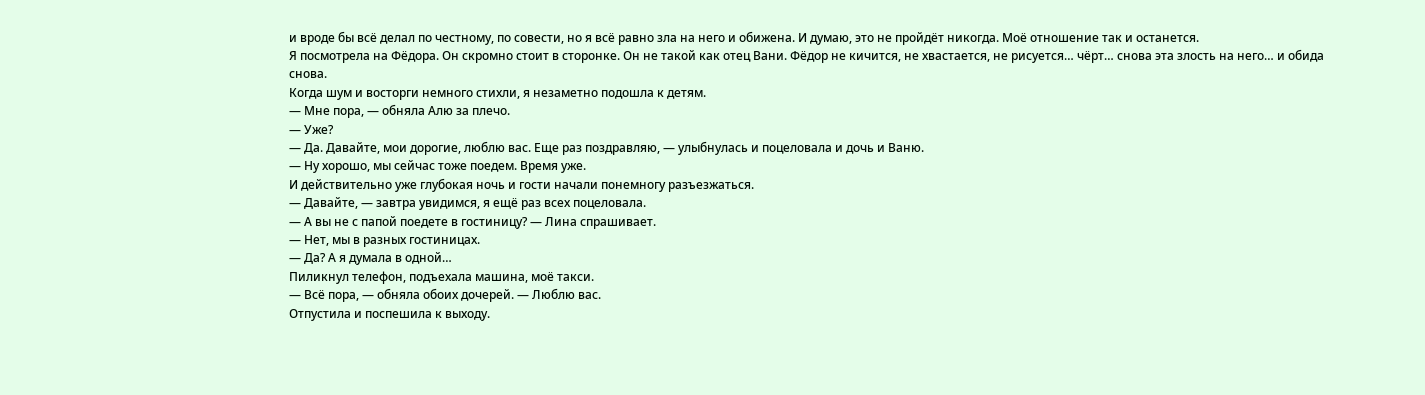и вроде бы всё делал по честному, по совести, но я всё равно зла на него и обижена. И думаю, это не пройдёт никогда. Моё отношение так и останется.
Я посмотрела на Фёдора. Он скромно стоит в сторонке. Он не такой как отец Вани. Фёдор не кичится, не хвастается, не рисуется… чёрт… снова эта злость на него… и обида снова.
Когда шум и восторги немного стихли, я незаметно подошла к детям.
— Мне пора, — обняла Алю за плечо.
— Уже?
— Да. Давайте, мои дорогие, люблю вас. Еще раз поздравляю, — улыбнулась и поцеловала и дочь и Ваню.
— Ну хорошо, мы сейчас тоже поедем. Время уже.
И действительно уже глубокая ночь и гости начали понемногу разъезжаться.
— Давайте, — завтра увидимся, я ещё раз всех поцеловала.
— А вы не с папой поедете в гостиницу? — Лина спрашивает.
— Нет, мы в разных гостиницах.
— Да? А я думала в одной…
Пиликнул телефон, подъехала машина, моё такси.
— Всё пора, — обняла обоих дочерей. — Люблю вас.
Отпустила и поспешила к выходу.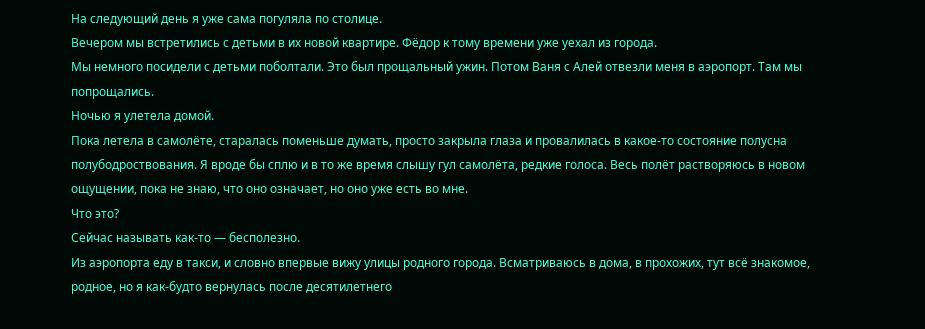На следующий день я уже сама погуляла по столице.
Вечером мы встретились с детьми в их новой квартире. Фёдор к тому времени уже уехал из города.
Мы немного посидели с детьми поболтали. Это был прощальный ужин. Потом Ваня с Алей отвезли меня в аэропорт. Там мы попрощались.
Ночью я улетела домой.
Пока летела в самолёте, старалась поменьше думать, просто закрыла глаза и провалилась в какое-то состояние полусна полубодроствования. Я вроде бы сплю и в то же время слышу гул самолёта, редкие голоса. Весь полёт растворяюсь в новом ощущении, пока не знаю, что оно означает, но оно уже есть во мне.
Что это?
Сейчас называть как-то — бесполезно.
Из аэропорта еду в такси, и словно впервые вижу улицы родного города. Всматриваюсь в дома, в прохожих, тут всё знакомое, родное, но я как-будто вернулась после десятилетнего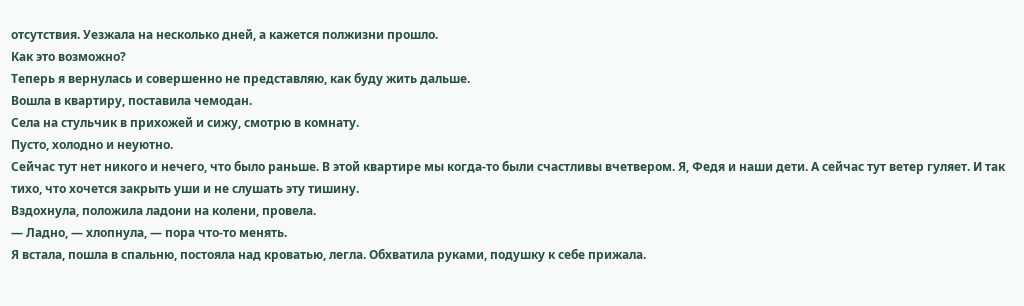отсутствия. Уезжала на несколько дней, а кажется полжизни прошло.
Как это возможно?
Теперь я вернулась и совершенно не представляю, как буду жить дальше.
Вошла в квартиру, поставила чемодан.
Села на стульчик в прихожей и сижу, смотрю в комнату.
Пусто, холодно и неуютно.
Сейчас тут нет никого и нечего, что было раньше. В этой квартире мы когда-то были счастливы вчетвером. Я, Федя и наши дети. А сейчас тут ветер гуляет. И так тихо, что хочется закрыть уши и не слушать эту тишину.
Вздохнула, положила ладони на колени, провела.
— Ладно, — хлопнула, — пора что-то менять.
Я встала, пошла в спальню, постояла над кроватью, легла. Обхватила руками, подушку к себе прижала.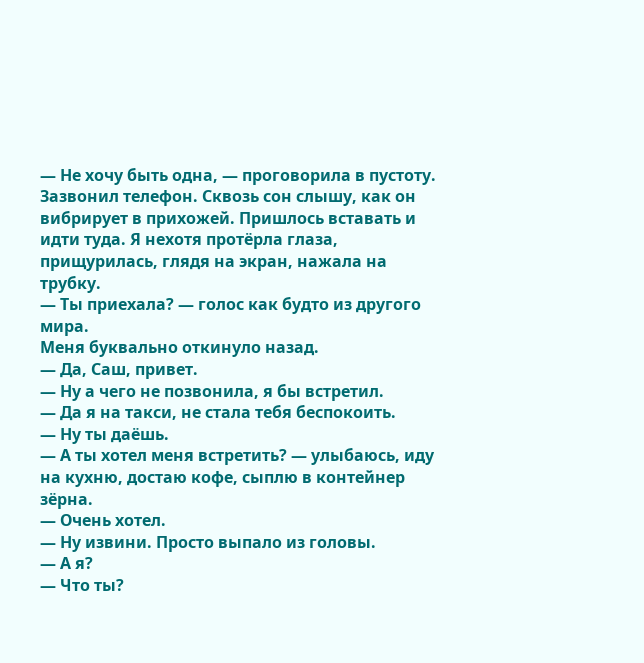— Не хочу быть одна, — проговорила в пустоту.
Зазвонил телефон. Сквозь сон слышу, как он вибрирует в прихожей. Пришлось вставать и идти туда. Я нехотя протёрла глаза, прищурилась, глядя на экран, нажала на трубку.
— Ты приехала? — голос как будто из другого мира.
Меня буквально откинуло назад.
— Да, Саш, привет.
— Ну а чего не позвонила, я бы встретил.
— Да я на такси, не стала тебя беспокоить.
— Ну ты даёшь.
— А ты хотел меня встретить? — улыбаюсь, иду на кухню, достаю кофе, сыплю в контейнер зёрна.
— Очень хотел.
— Ну извини. Просто выпало из головы.
— А я?
— Что ты?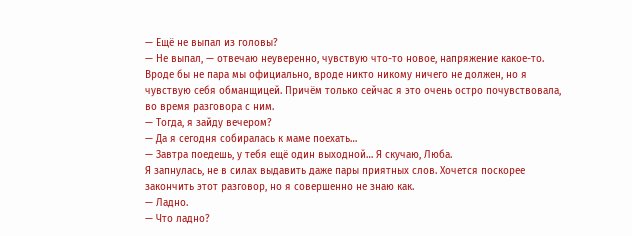— Ещё не выпал из головы?
— Не выпал, — отвечаю неуверенно, чувствую что-то новое, напряжение какое-то.
Вроде бы не пара мы официально, вроде никто никому ничего не должен, но я чувствую себя обманщицей. Причём только сейчас я это очень остро почувствовала, во время разговора с ним.
— Тогда, я зайду вечером?
— Да я сегодня собиралась к маме поехать…
— Завтра поедешь, у тебя ещё один выходной… Я скучаю, Люба.
Я запнулась, не в силах выдавить даже пары приятных слов. Хочется поскорее закончить этот разговор, но я совершенно не знаю как.
— Ладно.
— Что ладно?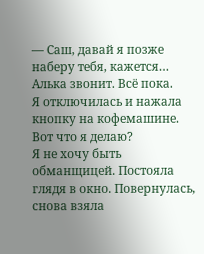— Саш, давай я позже наберу тебя, кажется… Алька звонит. Всё пока.
Я отключилась и нажала кнопку на кофемашине.
Вот что я делаю?
Я не хочу быть обманщицей. Постояла глядя в окно. Повернулась, снова взяла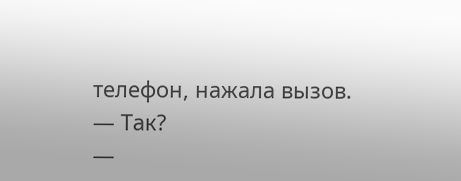телефон, нажала вызов.
— Так?
—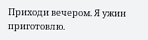Приходи вечером. Я ужин приготовлю.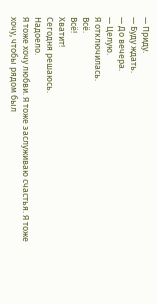— Приду.
— Буду ждать.
— До вечера.
— Целую.
Я отключилась.
Всё.
Всё!
Хватит!
Сегодня решаюсь.
Надоело.
Я тоже хочу любви. Я тоже заслуживаю счастья. Я тоже хочу, чтобы рядом был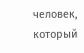человек, который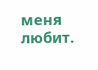меня любит.